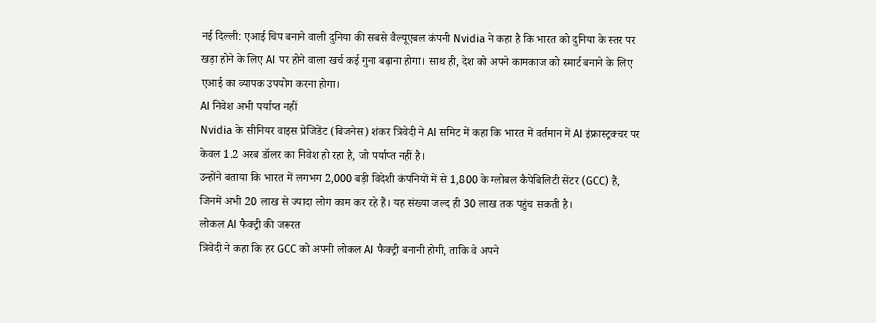नई दिल्ली: एआई चिप बनाने वाली दुनिया की सबसे वैल्यूएबल कंपनी Nvidia ने कहा है कि भारत को दुनिया के स्तर पर खड़ा होने के लिए AI पर होने वाला खर्च कई गुना बढ़ाना होगा। साथ ही, देश को अपने कामकाज को स्मार्ट बनाने के लिए एआई का व्यापक उपयोग करना होगा।
AI निवेश अभी पर्याप्त नहीं
Nvidia के सीनियर वाइस प्रेजिडेंट (बिजनेस) शंकर त्रिवेदी ने AI समिट में कहा कि भारत में वर्तमान में AI इंफ्रास्ट्रक्चर पर केवल 1.2 अरब डॉलर का निवेश हो रहा है, जो पर्याप्त नहीं है।
उन्होंने बताया कि भारत में लगभग 2,000 बड़ी विदेशी कंपनियों में से 1,800 के ग्लोबल कैपेबिलिटी सेंटर (GCC) हैं, जिनमें अभी 20 लाख से ज्यादा लोग काम कर रहे हैं। यह संख्या जल्द ही 30 लाख तक पहुंच सकती है।
लोकल AI फैक्ट्री की जरूरत
त्रिवेदी ने कहा कि हर GCC को अपनी लोकल AI फैक्ट्री बनानी होगी, ताकि वे अपने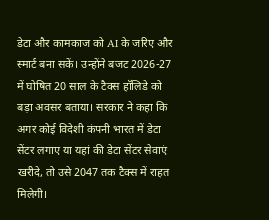डेटा और कामकाज को AI के जरिए और स्मार्ट बना सकें। उन्होंने बजट 2026-27 में घोषित 20 साल के टैक्स हॉलिडे को बड़ा अवसर बताया। सरकार ने कहा कि अगर कोई विदेशी कंपनी भारत में डेटा सेंटर लगाए या यहां की डेटा सेंटर सेवाएं खरीदे, तो उसे 2047 तक टैक्स में राहत मिलेगी।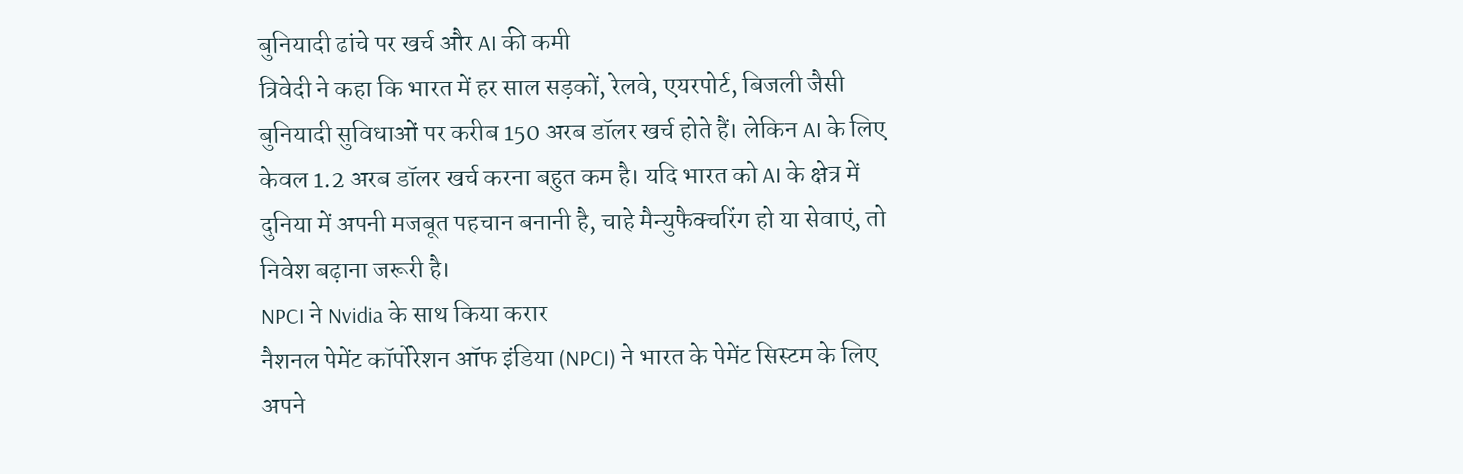बुनियादी ढांचे पर खर्च और AI की कमी
त्रिवेदी ने कहा कि भारत में हर साल सड़कों, रेलवे, एयरपोर्ट, बिजली जैसी बुनियादी सुविधाओं पर करीब 150 अरब डॉलर खर्च होते हैं। लेकिन AI के लिए केवल 1.2 अरब डॉलर खर्च करना बहुत कम है। यदि भारत को AI के क्षेत्र में दुनिया में अपनी मजबूत पहचान बनानी है, चाहे मैन्युफैक्चरिंग हो या सेवाएं, तो निवेश बढ़ाना जरूरी है।
NPCI ने Nvidia के साथ किया करार
नैशनल पेमेंट कॉर्पोरेशन ऑफ इंडिया (NPCI) ने भारत के पेमेंट सिस्टम के लिए अपने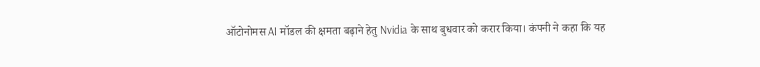ऑटोनोमस AI मॉडल की क्षमता बढ़ाने हेतु Nvidia के साथ बुधवार को करार किया। कंपनी ने कहा कि यह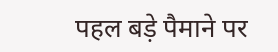पहल बड़े पैमाने पर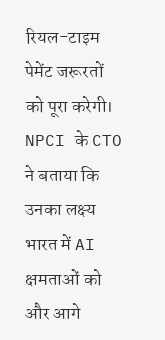रियल-टाइम पेमेंट जरूरतों को पूरा करेगी। NPCI के CTO ने बताया कि उनका लक्ष्य भारत में AI क्षमताओं को और आगे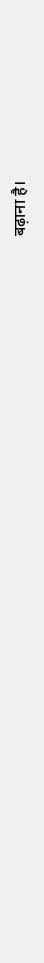बढ़ाना है।